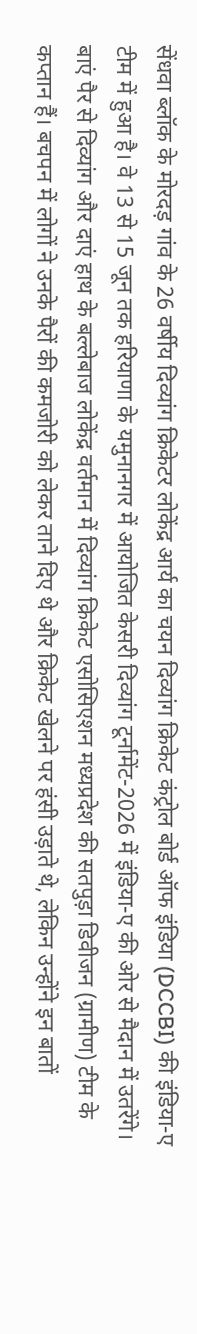सेंधवा ब्लॉक के मोरदड़ गांव के 26 वर्षीय दिव्यांग क्रिकेटर लोकेंद्र आर्य का चयन दिव्यांग क्रिकेट कंट्रोल बोर्ड ऑफ इंडिया (DCCBI) की इंडिया-ए टीम में हुआ है। वे 13 से 15 जून तक हरियाणा के यमुनानगर में आयोजित केसरी दिव्यांग टूर्नामेंट-2026 में इंडिया-ए की ओर से मैदान में उतरेंगे। बाएं पैर से दिव्यांग और दाएं हाथ के बल्लेबाज लोकेंद्र वर्तमान में दिव्यांग क्रिकेट एसोसिएशन मध्यप्रदेश की सतपुड़ा डिवीजन (ग्रामीण) टीम के कप्तान हैं। बचपन में लोगों ने उनके पैरों की कमजोरी को लेकर ताने दिए थे और क्रिकेट खेलने पर हंसी उड़ाते थे, लेकिन उन्होंने इन बातों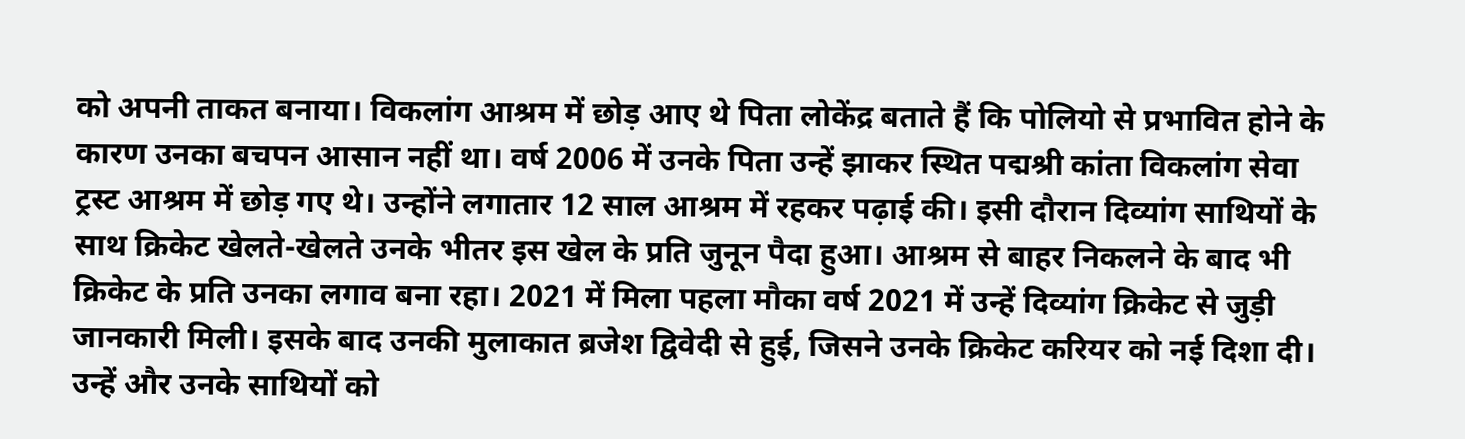को अपनी ताकत बनाया। विकलांग आश्रम में छोड़ आए थे पिता लोकेंद्र बताते हैं कि पोलियो से प्रभावित होने के कारण उनका बचपन आसान नहीं था। वर्ष 2006 में उनके पिता उन्हें झाकर स्थित पद्मश्री कांता विकलांग सेवा ट्रस्ट आश्रम में छोड़ गए थे। उन्होंने लगातार 12 साल आश्रम में रहकर पढ़ाई की। इसी दौरान दिव्यांग साथियों के साथ क्रिकेट खेलते-खेलते उनके भीतर इस खेल के प्रति जुनून पैदा हुआ। आश्रम से बाहर निकलने के बाद भी क्रिकेट के प्रति उनका लगाव बना रहा। 2021 में मिला पहला मौका वर्ष 2021 में उन्हें दिव्यांग क्रिकेट से जुड़ी जानकारी मिली। इसके बाद उनकी मुलाकात ब्रजेश द्विवेदी से हुई, जिसने उनके क्रिकेट करियर को नई दिशा दी। उन्हें और उनके साथियों को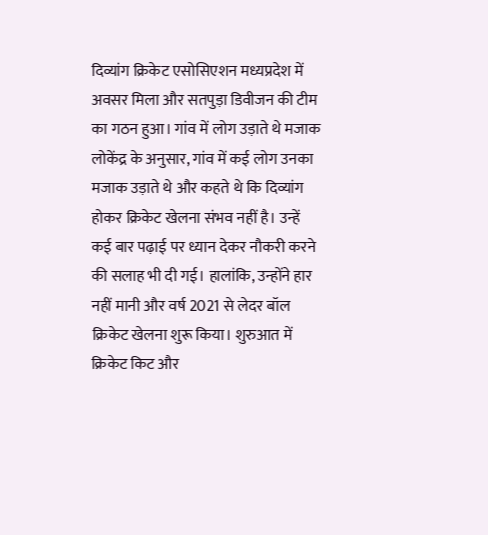दिव्यांग क्रिकेट एसोसिएशन मध्यप्रदेश में अवसर मिला और सतपुड़ा डिवीजन की टीम का गठन हुआ। गांव में लोग उड़ाते थे मजाक लोकेंद्र के अनुसार, गांव में कई लोग उनका मजाक उड़ाते थे और कहते थे कि दिव्यांग होकर क्रिकेट खेलना संभव नहीं है। उन्हें कई बार पढ़ाई पर ध्यान देकर नौकरी करने की सलाह भी दी गई। हालांकि, उन्होंने हार नहीं मानी और वर्ष 2021 से लेदर बॉल क्रिकेट खेलना शुरू किया। शुरुआत में क्रिकेट किट और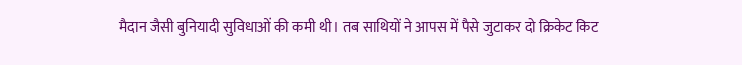मैदान जैसी बुनियादी सुविधाओं की कमी थी। तब साथियों ने आपस में पैसे जुटाकर दो क्रिकेट किट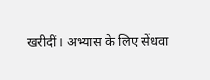खरीदीं। अभ्यास के लिए सेंधवा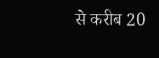से करीब 20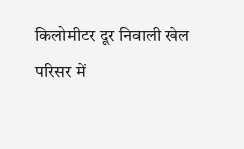किलोमीटर दूर निवाली खेल परिसर में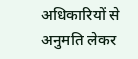अधिकारियों से अनुमति लेकर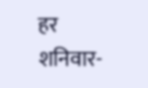हर शनिवार-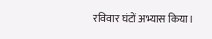रविवार घंटों अभ्यास किया।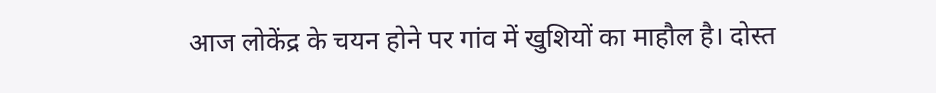आज लोकेंद्र के चयन होने पर गांव में खुशियों का माहौल है। दोस्त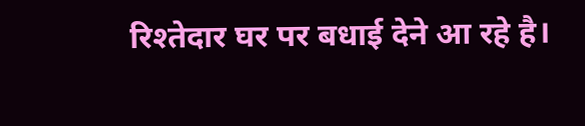रिश्तेदार घर पर बधाई देने आ रहे है।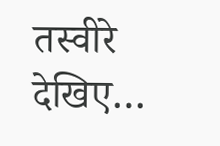तस्वीरे देखिए…